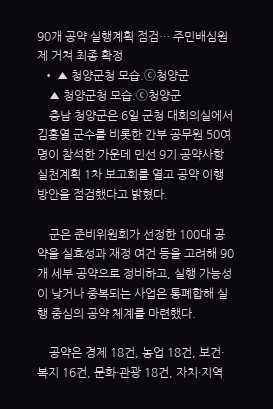90개 공약 실행계획 점검… 주민배심원제 거쳐 최종 확정
  • ▲ 청양군청 모습.ⓒ청양군
    ▲ 청양군청 모습.ⓒ청양군
    충남 청양군은 6일 군청 대회의실에서 김홍열 군수를 비롯한 간부 공무원 50여 명이 참석한 가운데 민선 9기 공약사항 실천계획 1차 보고회를 열고 공약 이행 방안을 점검했다고 밝혔다.

    군은 준비위원회가 선정한 100대 공약을 실효성과 재정 여건 등을 고려해 90개 세부 공약으로 정비하고, 실행 가능성이 낮거나 중복되는 사업은 통폐합해 실행 중심의 공약 체계를 마련했다.

    공약은 경제 18건, 농업 18건, 보건·복지 16건, 문화·관광 18건, 자치·지역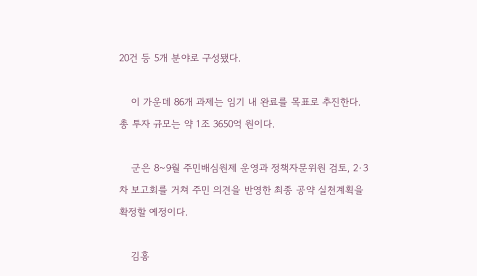20건 등 5개 분야로 구성됐다.

    이 가운데 86개 과제는 임기 내 완료를 목표로 추진한다. 총 투자 규모는 약 1조 3650억 원이다.

    군은 8~9월 주민배심원제 운영과 정책자문위원 검토, 2·3차 보고회를 거쳐 주민 의견을 반영한 최종 공약 실천계획을 확정할 예정이다.

    김홍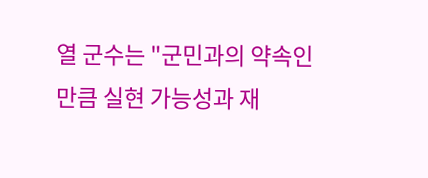열 군수는 "군민과의 약속인 만큼 실현 가능성과 재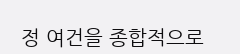정 여건을 종합적으로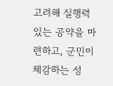고려해 실행력 있는 공약을 마련하고, 군민이 체감하는 성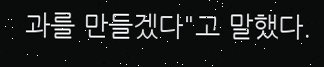과를 만들겠다"고 말했다.